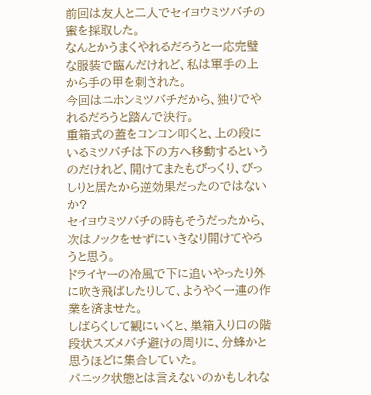前回は友人と二人でセイヨウミツバチの蜜を採取した。
なんとかうまくやれるだろうと一応完璧な服装で臨んだけれど、私は軍手の上から手の甲を刺された。
今回はニホンミツバチだから、独りでやれるだろうと踏んで決行。
重箱式の蓋をコンコン叩くと、上の段にいるミツバチは下の方へ移動するというのだけれど、開けてまたもびっくり、びっしりと居たから逆効果だったのではないか?
セイヨウミツバチの時もそうだったから、次はノックをせずにいきなり開けてやろうと思う。
ドライヤーの冷風で下に追いやったり外に吹き飛ばしたりして、ようやく一連の作業を済ませた。
しばらくして観にいくと、巣箱入り口の階段状スズメバチ避けの周りに、分蜂かと思うほどに集合していた。
パニック状態とは言えないのかもしれな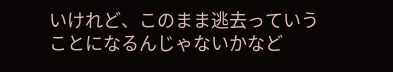いけれど、このまま逃去っていうことになるんじゃないかなど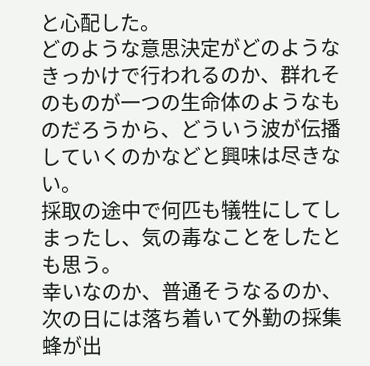と心配した。
どのような意思決定がどのようなきっかけで行われるのか、群れそのものが一つの生命体のようなものだろうから、どういう波が伝播していくのかなどと興味は尽きない。
採取の途中で何匹も犠牲にしてしまったし、気の毒なことをしたとも思う。
幸いなのか、普通そうなるのか、次の日には落ち着いて外勤の採集蜂が出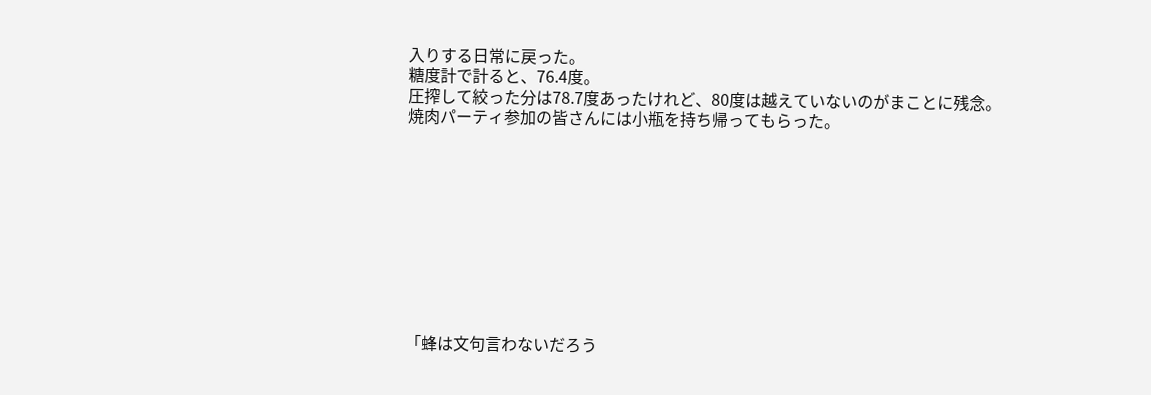入りする日常に戻った。
糖度計で計ると、76.4度。
圧搾して絞った分は78.7度あったけれど、80度は越えていないのがまことに残念。
焼肉パーティ参加の皆さんには小瓶を持ち帰ってもらった。










「蜂は文句言わないだろう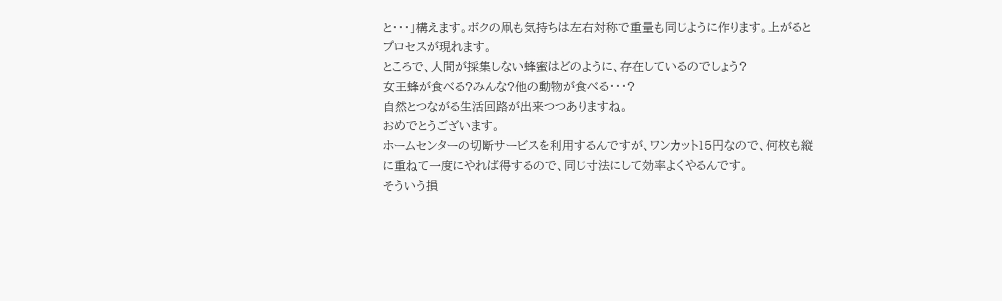と・・・」構えます。ボクの凧も気持ちは左右対称で重量も同じように作ります。上がるとプロセスが現れます。
ところで、人間が採集しない蜂蜜はどのように、存在しているのでしょう?
女王蜂が食べる?みんな?他の動物が食べる・・・?
自然とつながる生活回路が出来つつありますね。
おめでとうございます。
ホームセンターの切断サービスを利用するんですが、ワンカット15円なので、何枚も縦に重ねて一度にやれば得するので、同じ寸法にして効率よくやるんです。
そういう損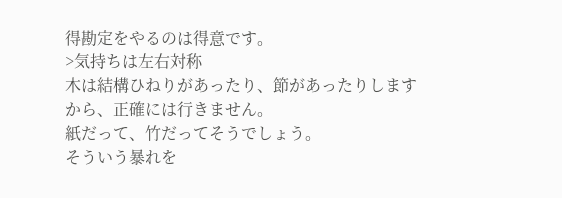得勘定をやるのは得意です。
>気持ちは左右対称
木は結構ひねりがあったり、節があったりしますから、正確には行きません。
紙だって、竹だってそうでしょう。
そういう暴れを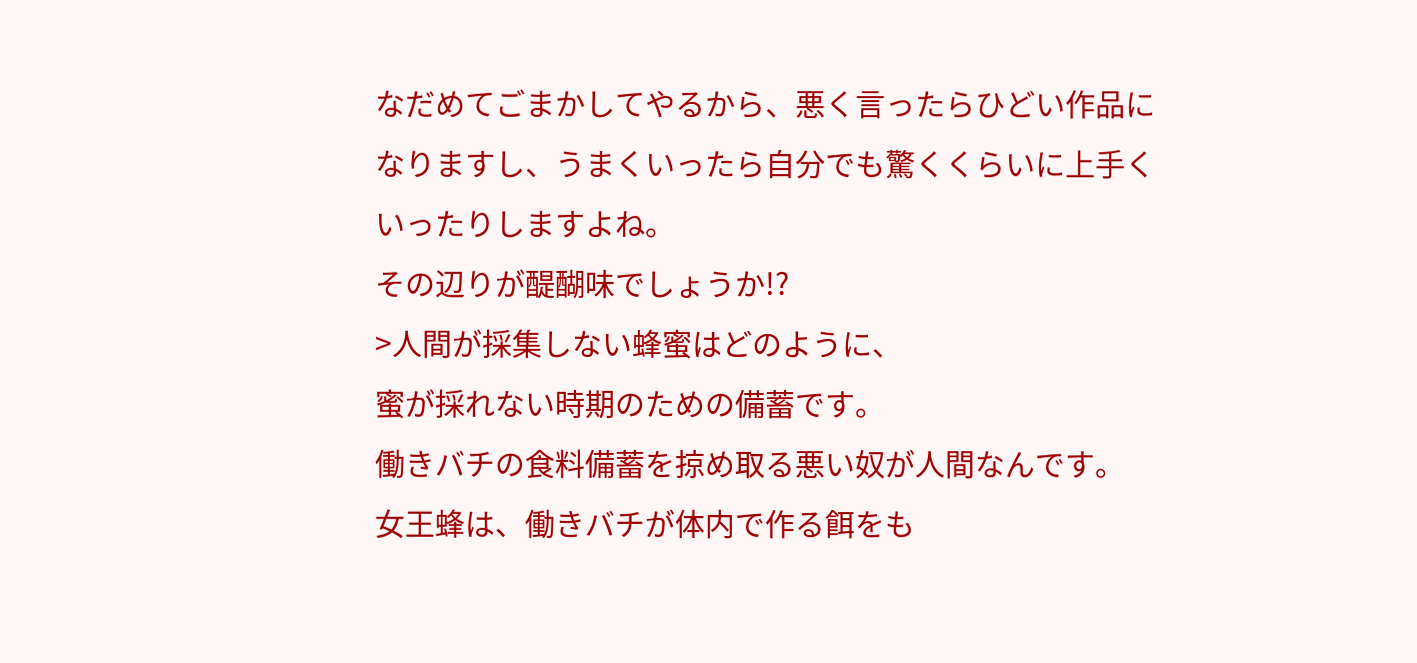なだめてごまかしてやるから、悪く言ったらひどい作品になりますし、うまくいったら自分でも驚くくらいに上手くいったりしますよね。
その辺りが醍醐味でしょうか!?
>人間が採集しない蜂蜜はどのように、
蜜が採れない時期のための備蓄です。
働きバチの食料備蓄を掠め取る悪い奴が人間なんです。
女王蜂は、働きバチが体内で作る餌をも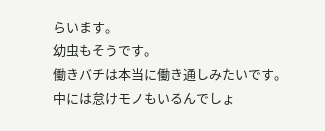らいます。
幼虫もそうです。
働きバチは本当に働き通しみたいです。
中には怠けモノもいるんでしょ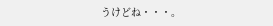うけどね・・・。